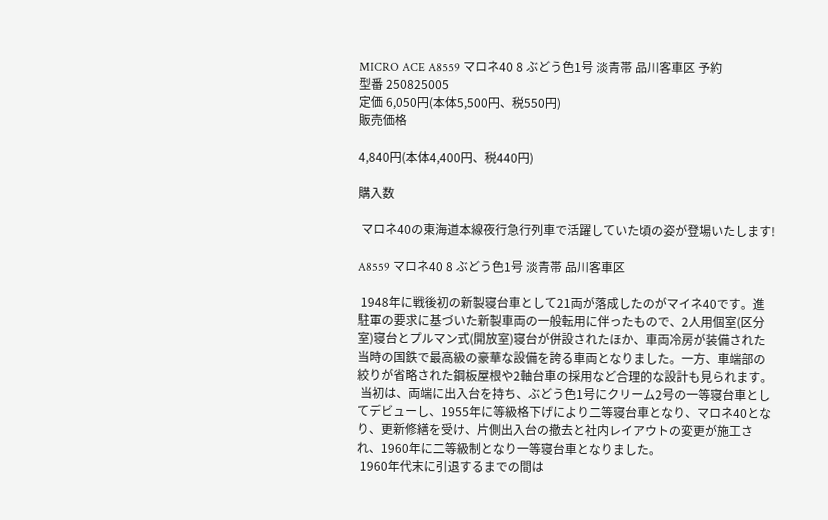MICRO ACE A8559 マロネ40 8 ぶどう色1号 淡青帯 品川客車区 予約
型番 250825005
定価 6,050円(本体5,500円、税550円)
販売価格

4,840円(本体4,400円、税440円)

購入数

 マロネ40の東海道本線夜行急行列車で活躍していた頃の姿が登場いたします!

A8559 マロネ40 8 ぶどう色1号 淡青帯 品川客車区

 1948年に戦後初の新製寝台車として21両が落成したのがマイネ40です。進駐軍の要求に基づいた新製車両の一般転用に伴ったもので、2人用個室(区分室)寝台とプルマン式(開放室)寝台が併設されたほか、車両冷房が装備された当時の国鉄で最高級の豪華な設備を誇る車両となりました。一方、車端部の絞りが省略された鋼板屋根や2軸台車の採用など合理的な設計も見られます。
 当初は、両端に出入台を持ち、ぶどう色1号にクリーム2号の一等寝台車としてデビューし、1955年に等級格下げにより二等寝台車となり、マロネ40となり、更新修繕を受け、片側出入台の撤去と社内レイアウトの変更が施工され、1960年に二等級制となり一等寝台車となりました。
 1960年代末に引退するまでの間は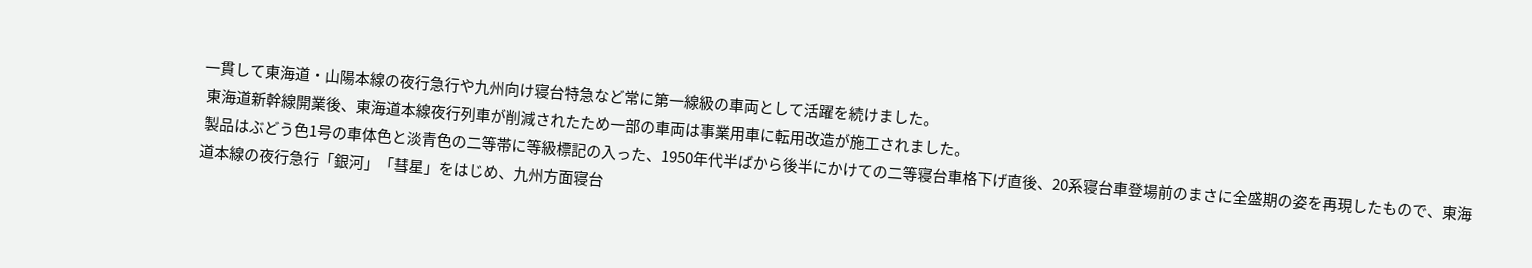一貫して東海道・山陽本線の夜行急行や九州向け寝台特急など常に第一線級の車両として活躍を続けました。
 東海道新幹線開業後、東海道本線夜行列車が削減されたため一部の車両は事業用車に転用改造が施工されました。
 製品はぶどう色1号の車体色と淡青色の二等帯に等級標記の入った、1950年代半ばから後半にかけての二等寝台車格下げ直後、20系寝台車登場前のまさに全盛期の姿を再現したもので、東海道本線の夜行急行「銀河」「彗星」をはじめ、九州方面寝台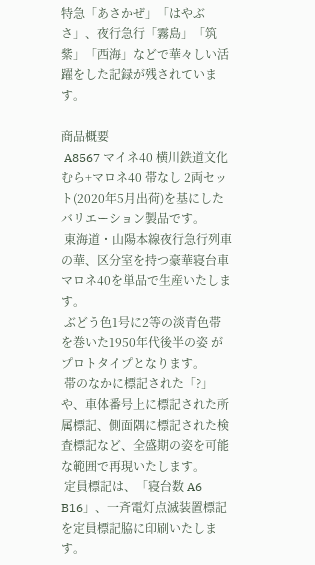特急「あさかぜ」「はやぶさ」、夜行急行「霧島」「筑紫」「西海」などで華々しい活躍をした記録が残されています。

商品概要
 A8567 マイネ40 横川鉄道文化むら+マロネ40 帯なし 2両セット(2020年5月出荷)を基にしたバリエーション製品です。
 東海道・山陽本線夜行急行列車の華、区分室を持つ豪華寝台車マロネ40を単品で生産いたします。
 ぶどう色1号に2等の淡青色帯を巻いた1950年代後半の姿 がプロトタイプとなります。
 帯のなかに標記された「?」や、車体番号上に標記された所属標記、側面隅に標記された検査標記など、全盛期の姿を可能な範囲で再現いたします。
 定員標記は、「寝台数 A6 B16」、一斉電灯点滅装置標記を定員標記脇に印刷いたします。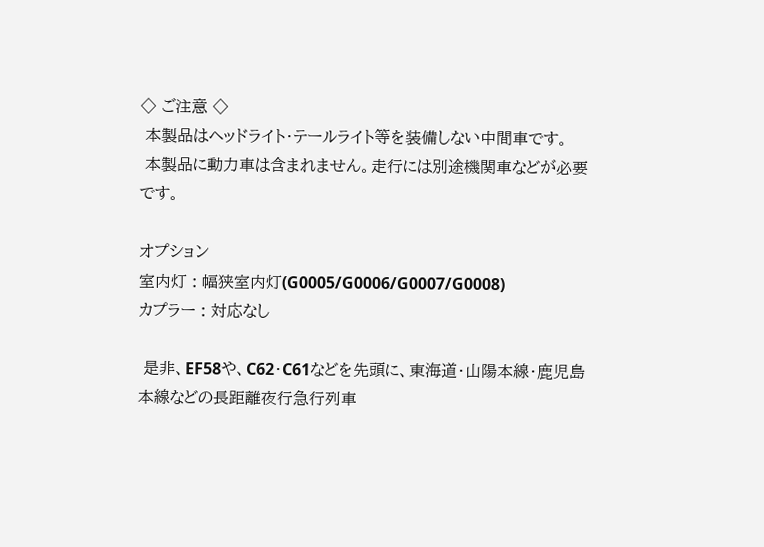◇ ご注意 ◇
 本製品はヘッドライト・テールライト等を装備しない中間車です。
 本製品に動力車は含まれません。走行には別途機関車などが必要です。

オプション
室内灯 : 幅狭室内灯(G0005/G0006/G0007/G0008)
カプラー : 対応なし

 是非、EF58や、C62・C61などを先頭に、東海道・山陽本線・鹿児島本線などの長距離夜行急行列車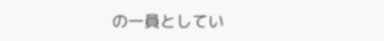の一員としてい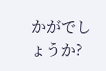かがでしょうか?